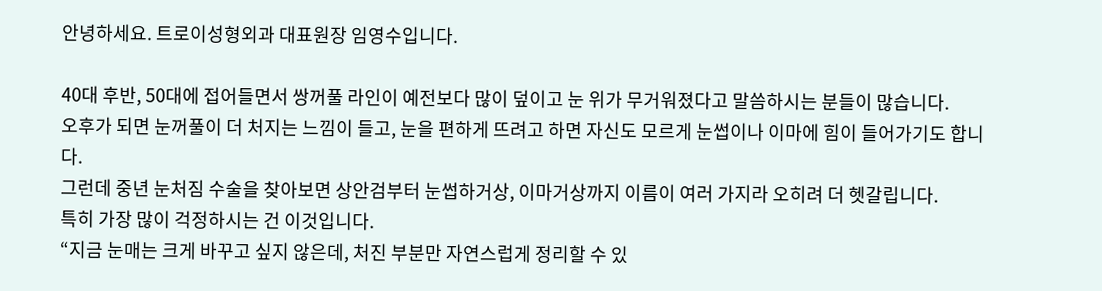안녕하세요. 트로이성형외과 대표원장 임영수입니다.

40대 후반, 50대에 접어들면서 쌍꺼풀 라인이 예전보다 많이 덮이고 눈 위가 무거워졌다고 말씀하시는 분들이 많습니다.
오후가 되면 눈꺼풀이 더 처지는 느낌이 들고, 눈을 편하게 뜨려고 하면 자신도 모르게 눈썹이나 이마에 힘이 들어가기도 합니다.
그런데 중년 눈처짐 수술을 찾아보면 상안검부터 눈썹하거상, 이마거상까지 이름이 여러 가지라 오히려 더 헷갈립니다.
특히 가장 많이 걱정하시는 건 이것입니다.
“지금 눈매는 크게 바꾸고 싶지 않은데, 처진 부분만 자연스럽게 정리할 수 있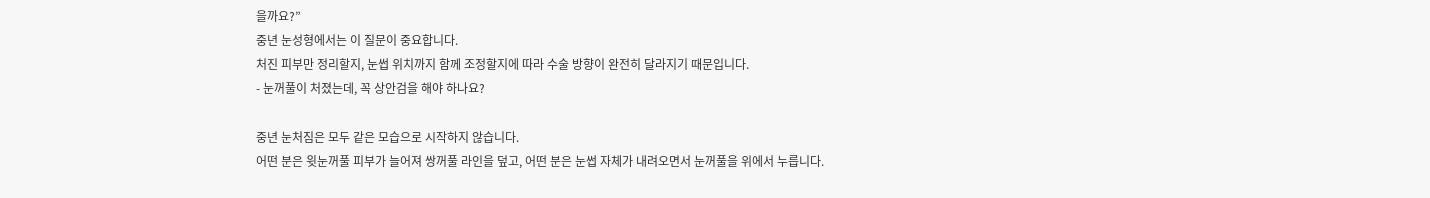을까요?”
중년 눈성형에서는 이 질문이 중요합니다.
처진 피부만 정리할지, 눈썹 위치까지 함께 조정할지에 따라 수술 방향이 완전히 달라지기 때문입니다.
- 눈꺼풀이 처졌는데, 꼭 상안검을 해야 하나요?

중년 눈처짐은 모두 같은 모습으로 시작하지 않습니다.
어떤 분은 윗눈꺼풀 피부가 늘어져 쌍꺼풀 라인을 덮고, 어떤 분은 눈썹 자체가 내려오면서 눈꺼풀을 위에서 누릅니다.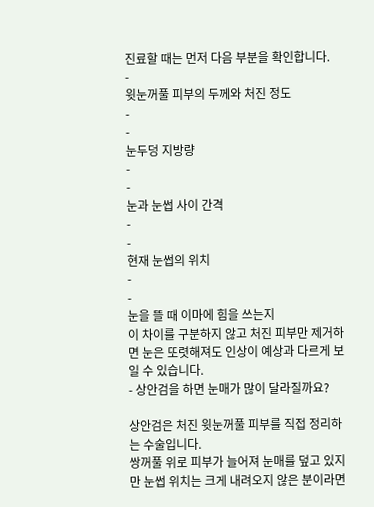진료할 때는 먼저 다음 부분을 확인합니다.
-
윗눈꺼풀 피부의 두께와 처진 정도
-
-
눈두덩 지방량
-
-
눈과 눈썹 사이 간격
-
-
현재 눈썹의 위치
-
-
눈을 뜰 때 이마에 힘을 쓰는지
이 차이를 구분하지 않고 처진 피부만 제거하면 눈은 또렷해져도 인상이 예상과 다르게 보일 수 있습니다.
- 상안검을 하면 눈매가 많이 달라질까요?

상안검은 처진 윗눈꺼풀 피부를 직접 정리하는 수술입니다.
쌍꺼풀 위로 피부가 늘어져 눈매를 덮고 있지만 눈썹 위치는 크게 내려오지 않은 분이라면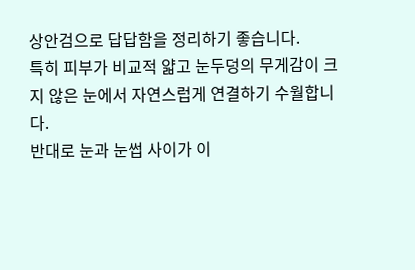상안검으로 답답함을 정리하기 좋습니다.
특히 피부가 비교적 얇고 눈두덩의 무게감이 크지 않은 눈에서 자연스럽게 연결하기 수월합니다.
반대로 눈과 눈썹 사이가 이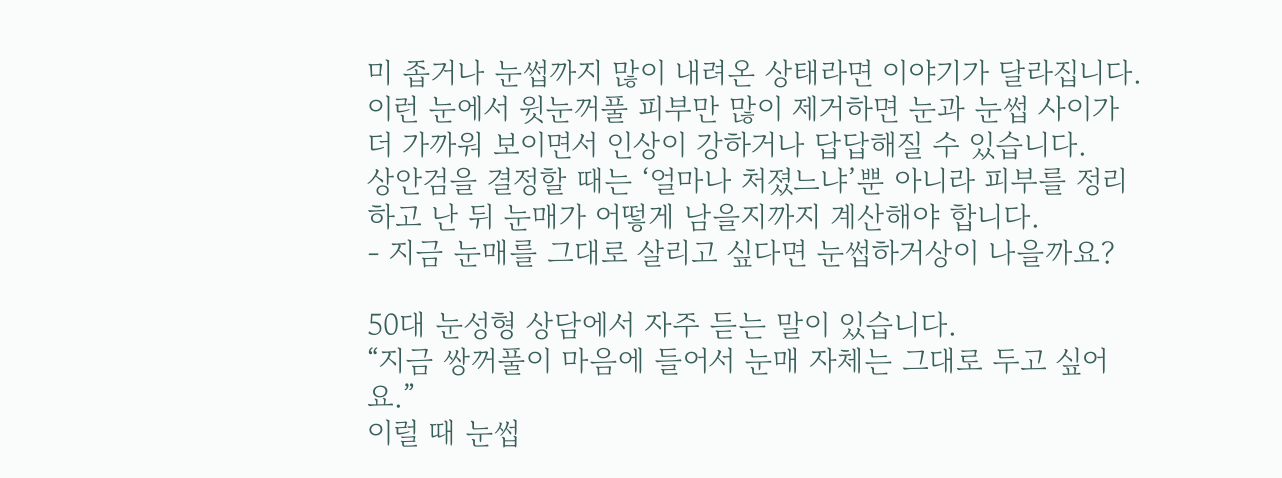미 좁거나 눈썹까지 많이 내려온 상태라면 이야기가 달라집니다.
이런 눈에서 윗눈꺼풀 피부만 많이 제거하면 눈과 눈썹 사이가 더 가까워 보이면서 인상이 강하거나 답답해질 수 있습니다.
상안검을 결정할 때는 ‘얼마나 처졌느냐’뿐 아니라 피부를 정리하고 난 뒤 눈매가 어떻게 남을지까지 계산해야 합니다.
- 지금 눈매를 그대로 살리고 싶다면 눈썹하거상이 나을까요?

50대 눈성형 상담에서 자주 듣는 말이 있습니다.
“지금 쌍꺼풀이 마음에 들어서 눈매 자체는 그대로 두고 싶어요.”
이럴 때 눈썹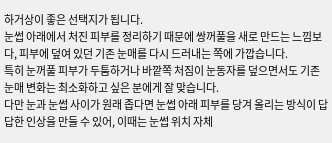하거상이 좋은 선택지가 됩니다.
눈썹 아래에서 처진 피부를 정리하기 때문에 쌍꺼풀을 새로 만드는 느낌보다, 피부에 덮여 있던 기존 눈매를 다시 드러내는 쪽에 가깝습니다.
특히 눈꺼풀 피부가 두툼하거나 바깥쪽 처짐이 눈동자를 덮으면서도 기존 눈매 변화는 최소화하고 싶은 분에게 잘 맞습니다.
다만 눈과 눈썹 사이가 원래 좁다면 눈썹 아래 피부를 당겨 올리는 방식이 답답한 인상을 만들 수 있어, 이때는 눈썹 위치 자체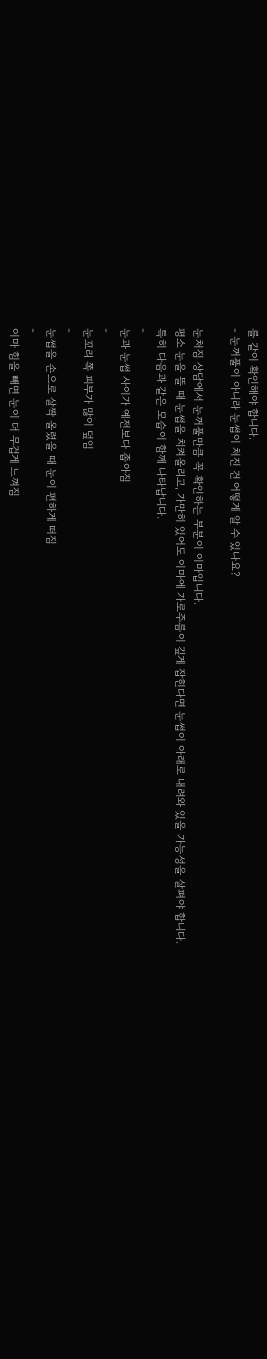를 같이 확인해야 합니다.
- 눈꺼풀이 아니라 눈썹이 처진 건 어떻게 알 수 있나요?

눈처짐 상담에서 눈꺼풀만큼 꼭 확인하는 부분이 이마입니다.
평소 눈을 뜰 때 눈썹을 치켜올리고, 가만히 있어도 이마에 가로주름이 깊게 잡힌다면 눈썹이 아래로 내려와 있을 가능성을 살펴야 합니다.
특히 다음과 같은 모습이 함께 나타납니다.
-
눈과 눈썹 사이가 예전보다 좁아짐
-
눈꼬리 쪽 피부가 많이 덮임
-
눈썹을 손으로 살짝 올렸을 때 눈이 편하게 떠짐
-
이마 힘을 빼면 눈이 더 무겁게 느껴짐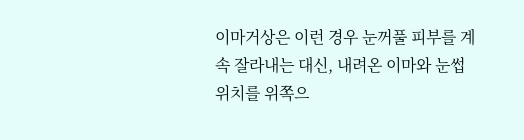이마거상은 이런 경우 눈꺼풀 피부를 계속 잘라내는 대신, 내려온 이마와 눈썹 위치를 위쪽으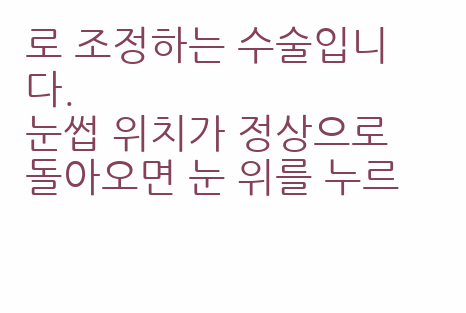로 조정하는 수술입니다.
눈썹 위치가 정상으로 돌아오면 눈 위를 누르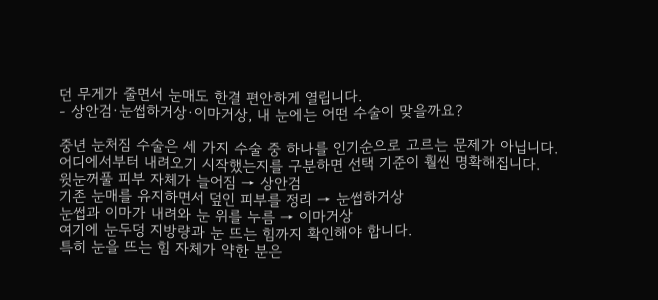던 무게가 줄면서 눈매도 한결 편안하게 열립니다.
- 상안검·눈썹하거상·이마거상, 내 눈에는 어떤 수술이 맞을까요?

중년 눈처짐 수술은 세 가지 수술 중 하나를 인기순으로 고르는 문제가 아닙니다.
어디에서부터 내려오기 시작했는지를 구분하면 선택 기준이 훨씬 명확해집니다.
윗눈꺼풀 피부 자체가 늘어짐 → 상안검
기존 눈매를 유지하면서 덮인 피부를 정리 → 눈썹하거상
눈썹과 이마가 내려와 눈 위를 누름 → 이마거상
여기에 눈두덩 지방량과 눈 뜨는 힘까지 확인해야 합니다.
특히 눈을 뜨는 힘 자체가 약한 분은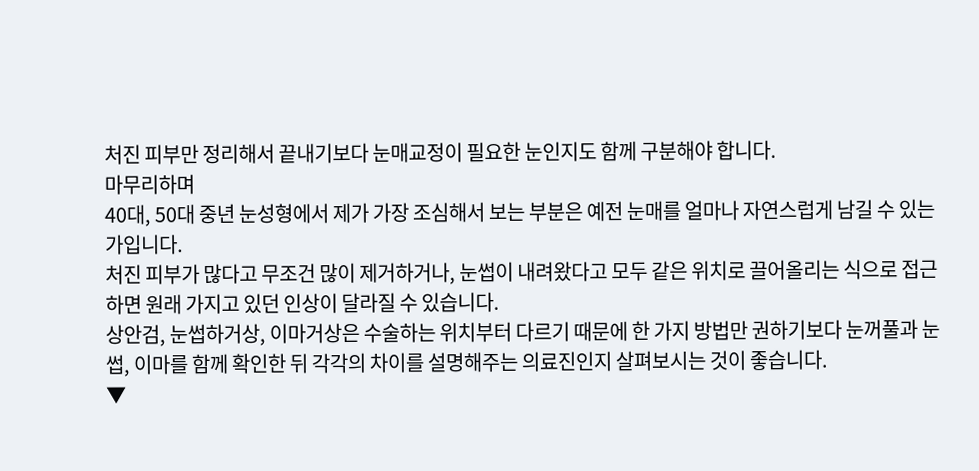처진 피부만 정리해서 끝내기보다 눈매교정이 필요한 눈인지도 함께 구분해야 합니다.
마무리하며
40대, 50대 중년 눈성형에서 제가 가장 조심해서 보는 부분은 예전 눈매를 얼마나 자연스럽게 남길 수 있는가입니다.
처진 피부가 많다고 무조건 많이 제거하거나, 눈썹이 내려왔다고 모두 같은 위치로 끌어올리는 식으로 접근하면 원래 가지고 있던 인상이 달라질 수 있습니다.
상안검, 눈썹하거상, 이마거상은 수술하는 위치부터 다르기 때문에 한 가지 방법만 권하기보다 눈꺼풀과 눈썹, 이마를 함께 확인한 뒤 각각의 차이를 설명해주는 의료진인지 살펴보시는 것이 좋습니다.
▼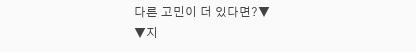다른 고민이 더 있다면?▼
▼지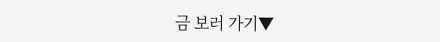금 보러 가기▼